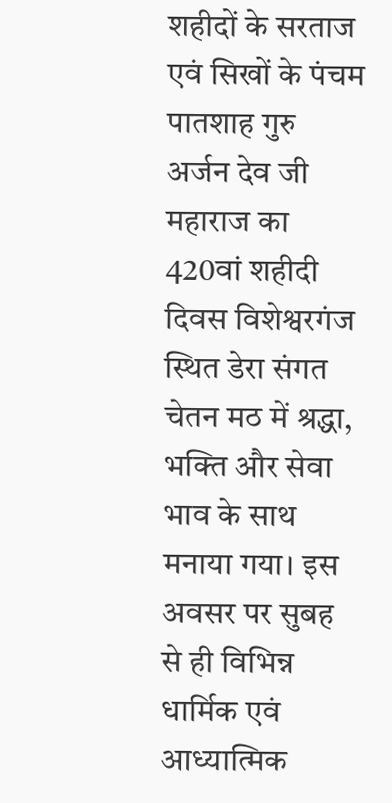शहीदों के सरताज एवं सिखों के पंचम पातशाह गुरु अर्जन देव जी महाराज का 420वां शहीदी दिवस विशेश्वरगंज स्थित डेरा संगत चेतन मठ में श्रद्धा, भक्ति और सेवा भाव के साथ मनाया गया। इस अवसर पर सुबह से ही विभिन्न धार्मिक एवं आध्यात्मिक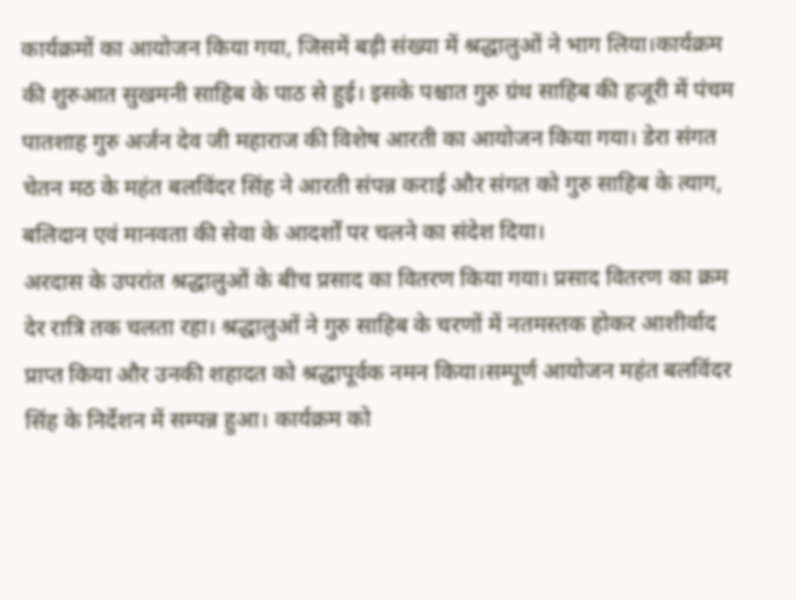कार्यक्रमों का आयोजन किया गया, जिसमें बड़ी संख्या में श्रद्धालुओं ने भाग लिया।कार्यक्रम की शुरुआत सुखमनी साहिब के पाठ से हुई। इसके पश्चात गुरु ग्रंथ साहिब की हजूरी में पंचम पातशाह गुरु अर्जन देव जी महाराज की विशेष आरती का आयोजन किया गया। डेरा संगत चेतन मठ के महंत बलविंदर सिंह ने आरती संपन्न कराई और संगत को गुरु साहिब के त्याग, बलिदान एवं मानवता की सेवा के आदर्शों पर चलने का संदेश दिया।
अरदास के उपरांत श्रद्धालुओं के बीच प्रसाद का वितरण किया गया। प्रसाद वितरण का क्रम देर रात्रि तक चलता रहा। श्रद्धालुओं ने गुरु साहिब के चरणों में नतमस्तक होकर आशीर्वाद प्राप्त किया और उनकी शहादत को श्रद्धापूर्वक नमन किया।सम्पूर्ण आयोजन महंत बलविंदर सिंह के निर्देशन में सम्पन्न हुआ। कार्यक्रम को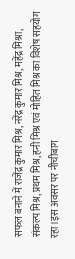सफल बनाने में राजेंद्र कुमार मिश्र, नरेंद्र कुमार मिश्र, महेंद्र मिश्रा, संकल्प मिश्र, प्रथम मिश्र, हनी मिश्र एवं मोहित मिश्र का विशेष सहयोग रहा।इस अवसर पर नीचीबाग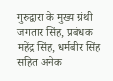गुरुद्वारा के मुख्य ग्रंथी जगतार सिंह, प्रबंधक महेंद्र सिंह, धर्मबीर सिंह सहित अनेक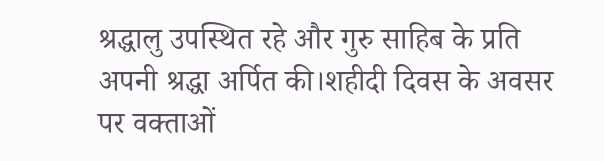श्रद्धालु उपस्थित रहे और गुरु साहिब के प्रति अपनी श्रद्धा अर्पित की।शहीदी दिवस के अवसर पर वक्ताओं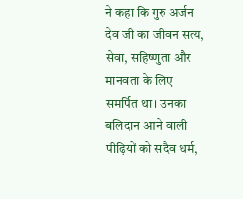ने कहा कि गुरु अर्जन देव जी का जीवन सत्य, सेवा, सहिष्णुता और मानवता के लिए समर्पित था। उनका बलिदान आने वाली पीढ़ियों को सदैव धर्म,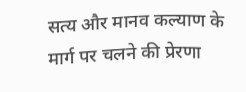सत्य और मानव कल्याण के मार्ग पर चलने की प्रेरणा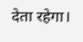देता रहेगा।